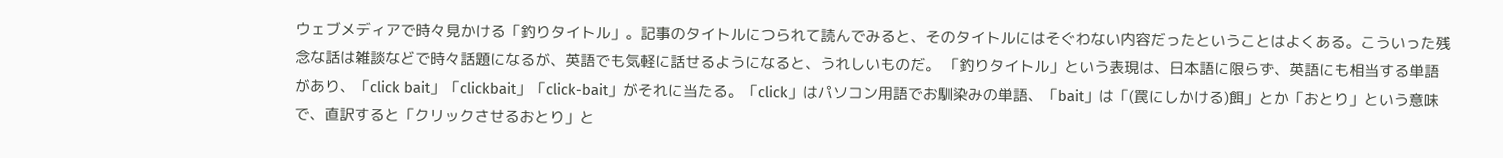ウェブメディアで時々見かける「釣りタイトル」。記事のタイトルにつられて読んでみると、そのタイトルにはそぐわない内容だったということはよくある。こういった残念な話は雑談などで時々話題になるが、英語でも気軽に話せるようになると、うれしいものだ。 「釣りタイトル」という表現は、日本語に限らず、英語にも相当する単語があり、「click bait」「clickbait」「click-bait」がそれに当たる。「click」はパソコン用語でお馴染みの単語、「bait」は「(罠にしかける)餌」とか「おとり」という意味で、直訳すると「クリックさせるおとり」と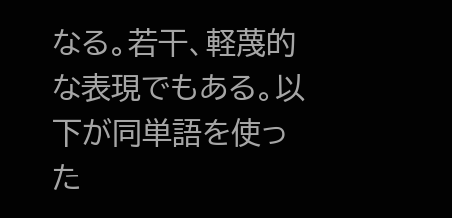なる。若干、軽蔑的な表現でもある。以下が同単語を使った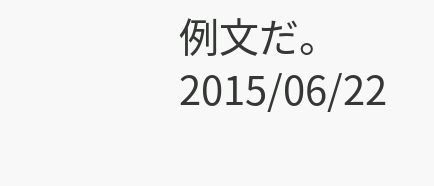例文だ。
2015/06/22